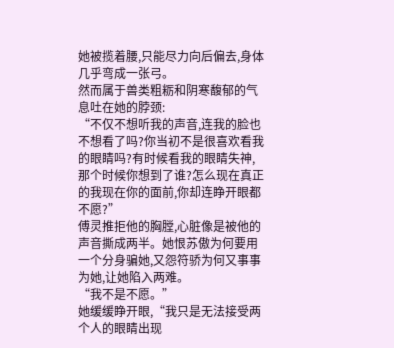她被揽着腰,只能尽力向后偏去,身体几乎弯成一张弓。
然而属于兽类粗粝和阴寒馥郁的气息吐在她的脖颈:
“不仅不想听我的声音,连我的脸也不想看了吗?你当初不是很喜欢看我的眼睛吗?有时候看我的眼睛失神,那个时候你想到了谁?怎么现在真正的我现在你的面前,你却连睁开眼都不愿?”
傅灵推拒他的胸膛,心脏像是被他的声音撕成两半。她恨苏傲为何要用一个分身骗她,又怨符骄为何又事事为她,让她陷入两难。
“我不是不愿。”
她缓缓睁开眼,“我只是无法接受两个人的眼睛出现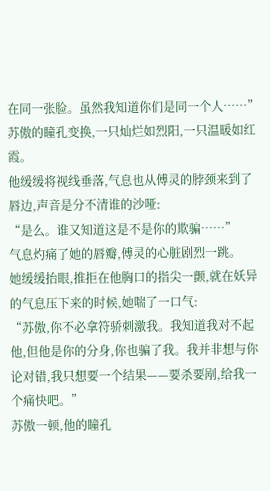在同一张脸。虽然我知道你们是同一个人……”
苏傲的瞳孔变换,一只灿烂如烈阳,一只温暖如红霞。
他缓缓将视线垂落,气息也从傅灵的脖颈来到了唇边,声音是分不清谁的沙哑:
“是么。谁又知道这是不是你的欺骗……”
气息灼痛了她的唇瓣,傅灵的心脏剧烈一跳。
她缓缓抬眼,推拒在他胸口的指尖一颤,就在妖异的气息压下来的时候,她喘了一口气:
“苏傲,你不必拿符骄刺激我。我知道我对不起他,但他是你的分身,你也骗了我。我并非想与你论对错,我只想要一个结果——要杀要剐,给我一个痛快吧。”
苏傲一顿,他的瞳孔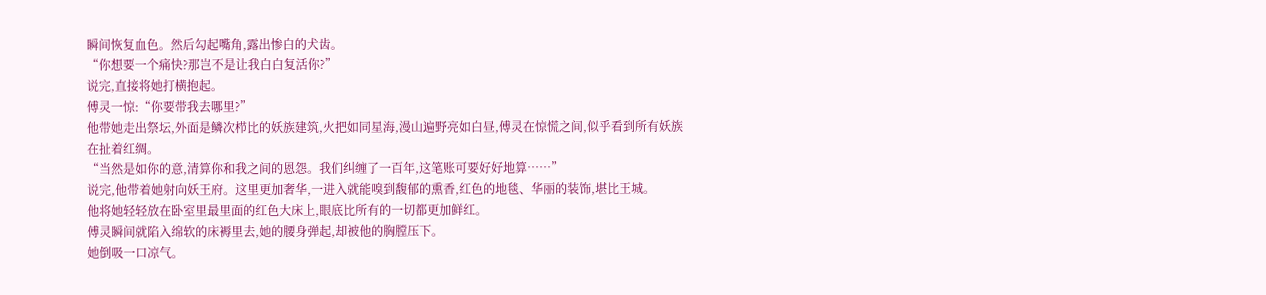瞬间恢复血色。然后勾起嘴角,露出惨白的犬齿。
“你想要一个痛快?那岂不是让我白白复活你?”
说完,直接将她打横抱起。
傅灵一惊:“你要带我去哪里?”
他带她走出祭坛,外面是鳞次栉比的妖族建筑,火把如同星海,漫山遍野亮如白昼,傅灵在惊慌之间,似乎看到所有妖族在扯着红绸。
“当然是如你的意,清算你和我之间的恩怨。我们纠缠了一百年,这笔账可要好好地算……”
说完,他带着她射向妖王府。这里更加奢华,一进入就能嗅到馥郁的熏香,红色的地毯、华丽的装饰,堪比王城。
他将她轻轻放在卧室里最里面的红色大床上,眼底比所有的一切都更加鲜红。
傅灵瞬间就陷入绵软的床褥里去,她的腰身弹起,却被他的胸膛压下。
她倒吸一口凉气。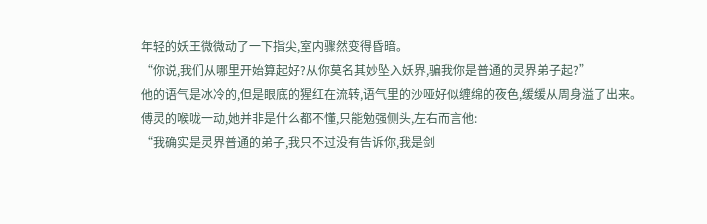年轻的妖王微微动了一下指尖,室内骤然变得昏暗。
“你说,我们从哪里开始算起好?从你莫名其妙坠入妖界,骗我你是普通的灵界弟子起?”
他的语气是冰冷的,但是眼底的猩红在流转,语气里的沙哑好似缠绵的夜色,缓缓从周身溢了出来。
傅灵的喉咙一动,她并非是什么都不懂,只能勉强侧头,左右而言他:
“我确实是灵界普通的弟子,我只不过没有告诉你,我是剑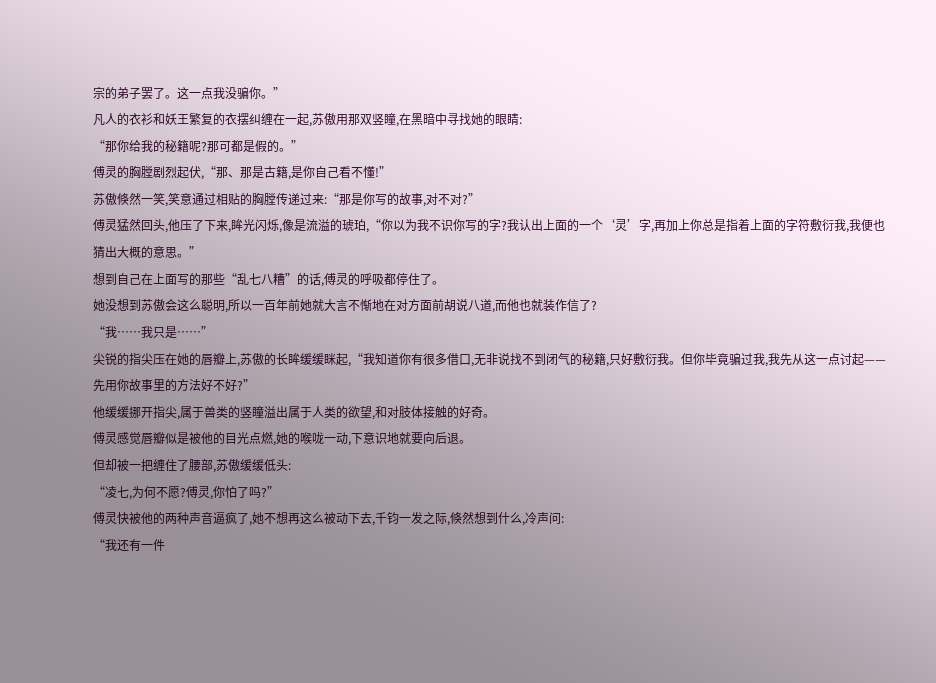宗的弟子罢了。这一点我没骗你。”
凡人的衣衫和妖王繁复的衣摆纠缠在一起,苏傲用那双竖瞳,在黑暗中寻找她的眼睛:
“那你给我的秘籍呢?那可都是假的。”
傅灵的胸膛剧烈起伏,“那、那是古籍,是你自己看不懂!”
苏傲倏然一笑,笑意通过相贴的胸膛传递过来:“那是你写的故事,对不对?”
傅灵猛然回头,他压了下来,眸光闪烁,像是流溢的琥珀,“你以为我不识你写的字?我认出上面的一个‘灵’字,再加上你总是指着上面的字符敷衍我,我便也猜出大概的意思。”
想到自己在上面写的那些“乱七八糟”的话,傅灵的呼吸都停住了。
她没想到苏傲会这么聪明,所以一百年前她就大言不惭地在对方面前胡说八道,而他也就装作信了?
“我……我只是……”
尖锐的指尖压在她的唇瓣上,苏傲的长眸缓缓眯起,“我知道你有很多借口,无非说找不到闭气的秘籍,只好敷衍我。但你毕竟骗过我,我先从这一点讨起——先用你故事里的方法好不好?”
他缓缓挪开指尖,属于兽类的竖瞳溢出属于人类的欲望,和对肢体接触的好奇。
傅灵感觉唇瓣似是被他的目光点燃,她的喉咙一动,下意识地就要向后退。
但却被一把缠住了腰部,苏傲缓缓低头:
“凌七,为何不愿?傅灵,你怕了吗?”
傅灵快被他的两种声音逼疯了,她不想再这么被动下去,千钧一发之际,倏然想到什么,冷声问:
“我还有一件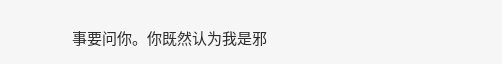事要问你。你既然认为我是邪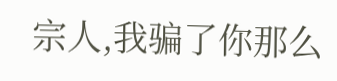宗人,我骗了你那么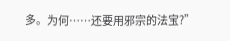多。为何……还要用邪宗的法宝?”